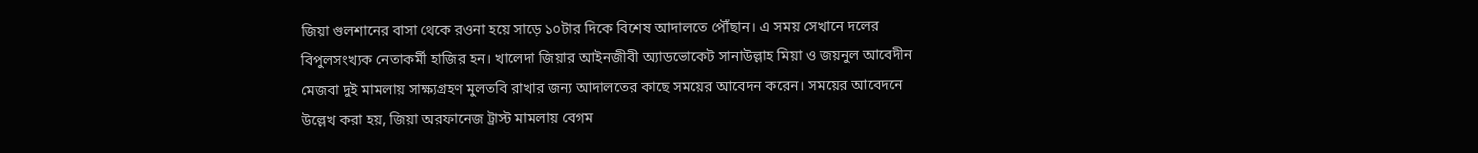জিয়া গুলশানের বাসা থেকে রওনা হয়ে সাড়ে ১০টার দিকে বিশেষ আদালতে পৌঁছান। এ সময় সেখানে দলের বিপুলসংখ্যক নেতাকর্মী হাজির হন। খালেদা জিয়ার আইনজীবী অ্যাডভোকেট সানাউল্লাহ মিয়া ও জয়নুল আবেদীন মেজবা দুই মামলায় সাক্ষ্যগ্রহণ মুলতবি রাখার জন্য আদালতের কাছে সময়ের আবেদন করেন। সময়ের আবেদনে উল্লেখ করা হয়, জিয়া অরফানেজ ট্রাস্ট মামলায় বেগম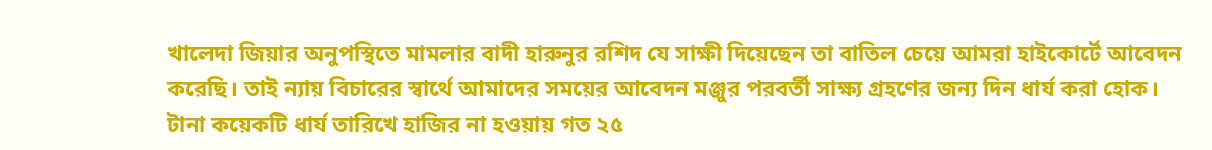খালেদা জিয়ার অনুপস্থিতে মামলার বাদী হারুনুর রশিদ যে সাক্ষী দিয়েছেন তা বাতিল চেয়ে আমরা হাইকোর্টে আবেদন করেছি। তাই ন্যায় বিচারের স্বার্থে আমাদের সময়ের আবেদন মঞ্জুর পরবর্তী সাক্ষ্য গ্রহণের জন্য দিন ধার্য করা হোক। টানা কয়েকটি ধার্য তারিখে হাজির না হওয়ায় গত ২৫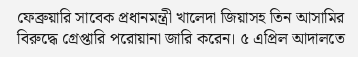ফেব্রুয়ারি সাবেক প্রধানমন্ত্রী খালেদা জিয়াসহ তিন আসামির বিরুদ্ধে গ্রেপ্তারি পরোয়ানা জারি করেন। ৫ এপ্রিল আদালতে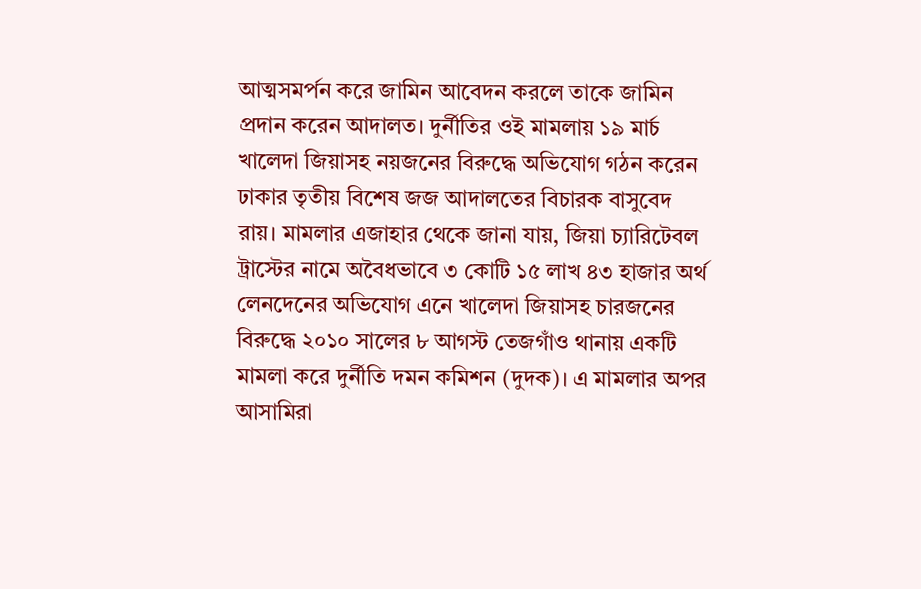আত্মসমর্পন করে জামিন আবেদন করলে তাকে জামিন প্রদান করেন আদালত। দুর্নীতির ওই মামলায় ১৯ মার্চ খালেদা জিয়াসহ নয়জনের বিরুদ্ধে অভিযোগ গঠন করেন ঢাকার তৃতীয় বিশেষ জজ আদালতের বিচারক বাসুবেদ রায়। মামলার এজাহার থেকে জানা যায়, জিয়া চ্যারিটেবল ট্রাস্টের নামে অবৈধভাবে ৩ কোটি ১৫ লাখ ৪৩ হাজার অর্থ লেনদেনের অভিযোগ এনে খালেদা জিয়াসহ চারজনের বিরুদ্ধে ২০১০ সালের ৮ আগস্ট তেজগাঁও থানায় একটি মামলা করে দুর্নীতি দমন কমিশন (দুদক)। এ মামলার অপর আসামিরা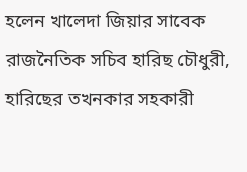হলেন খালেদা জিয়ার সাবেক রাজনৈতিক সচিব হারিছ চৌধুরী, হারিছের তখনকার সহকারী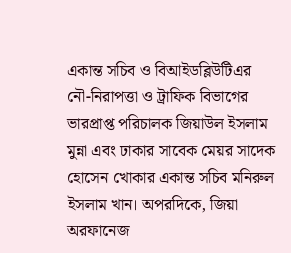একান্ত সচিব ও বিআইডব্লিউটিএর নৌ-নিরাপত্তা ও ট্রাফিক বিভাগের ভারপ্রাপ্ত পরিচালক জিয়াউল ইসলাম মুন্না এবং ঢাকার সাবেক মেয়র সাদেক হোসেন খোকার একান্ত সচিব মনিরুল ইসলাম খান। অপরদিকে, জিয়া অরফানেজ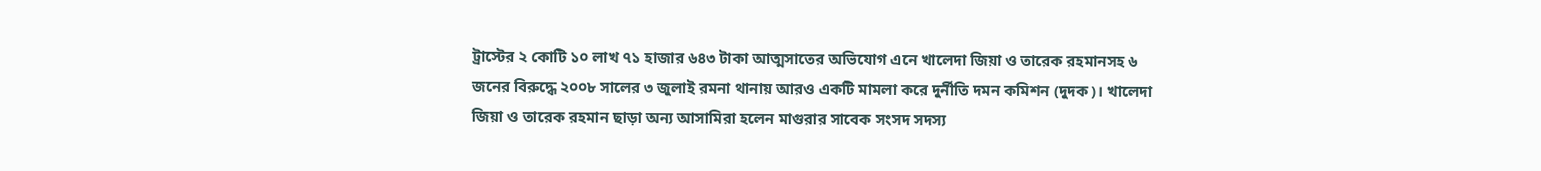ট্রাস্টের ২ কোটি ১০ লাখ ৭১ হাজার ৬৪৩ টাকা আত্মসাতের অভিযোগ এনে খালেদা জিয়া ও তারেক রহমানসহ ৬ জনের বিরুদ্ধে ২০০৮ সালের ৩ জুলাই রমনা থানায় আরও একটি মামলা করে দুর্নীতি দমন কমিশন (দুদক)। খালেদা জিয়া ও তারেক রহমান ছাড়া অন্য আসামিরা হলেন মাগুরার সাবেক সংসদ সদস্য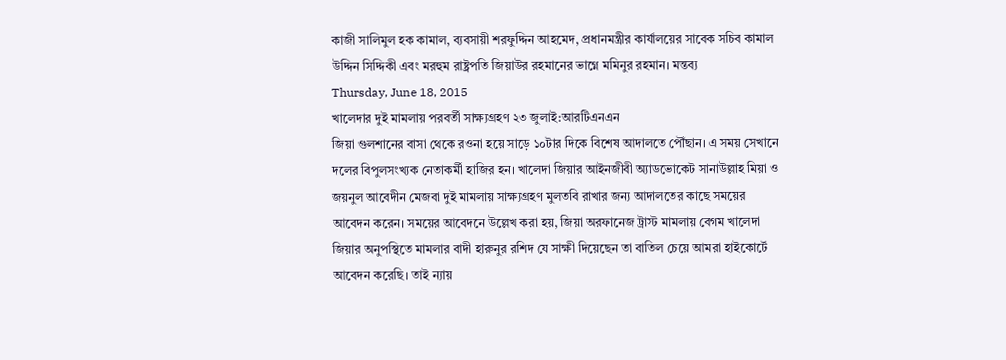কাজী সালিমুল হক কামাল, ব্যবসায়ী শরফুদ্দিন আহমেদ, প্রধানমন্ত্রীর কার্যালয়ের সাবেক সচিব কামাল উদ্দিন সিদ্দিকী এবং মরহুম রাষ্ট্রপতি জিয়াউর রহমানের ভাগ্নে মমিনুর রহমান। মন্তব্য
Thursday, June 18, 2015
খালেদার দুই মামলায় পরবর্তী সাক্ষ্যগ্রহণ ২৩ জুলাই:আরটিএনএন
জিয়া গুলশানের বাসা থেকে রওনা হয়ে সাড়ে ১০টার দিকে বিশেষ আদালতে পৌঁছান। এ সময় সেখানে দলের বিপুলসংখ্যক নেতাকর্মী হাজির হন। খালেদা জিয়ার আইনজীবী অ্যাডভোকেট সানাউল্লাহ মিয়া ও জয়নুল আবেদীন মেজবা দুই মামলায় সাক্ষ্যগ্রহণ মুলতবি রাখার জন্য আদালতের কাছে সময়ের আবেদন করেন। সময়ের আবেদনে উল্লেখ করা হয়, জিয়া অরফানেজ ট্রাস্ট মামলায় বেগম খালেদা জিয়ার অনুপস্থিতে মামলার বাদী হারুনুর রশিদ যে সাক্ষী দিয়েছেন তা বাতিল চেয়ে আমরা হাইকোর্টে আবেদন করেছি। তাই ন্যায়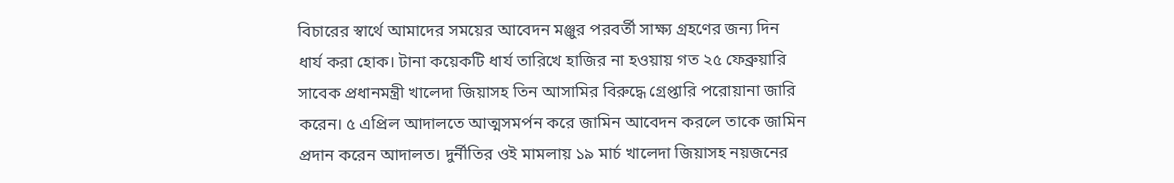বিচারের স্বার্থে আমাদের সময়ের আবেদন মঞ্জুর পরবর্তী সাক্ষ্য গ্রহণের জন্য দিন ধার্য করা হোক। টানা কয়েকটি ধার্য তারিখে হাজির না হওয়ায় গত ২৫ ফেব্রুয়ারি সাবেক প্রধানমন্ত্রী খালেদা জিয়াসহ তিন আসামির বিরুদ্ধে গ্রেপ্তারি পরোয়ানা জারি করেন। ৫ এপ্রিল আদালতে আত্মসমর্পন করে জামিন আবেদন করলে তাকে জামিন প্রদান করেন আদালত। দুর্নীতির ওই মামলায় ১৯ মার্চ খালেদা জিয়াসহ নয়জনের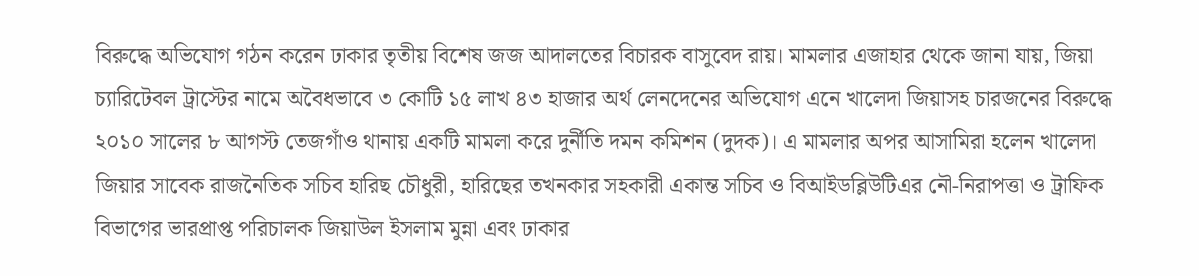বিরুদ্ধে অভিযোগ গঠন করেন ঢাকার তৃতীয় বিশেষ জজ আদালতের বিচারক বাসুবেদ রায়। মামলার এজাহার থেকে জানা যায়, জিয়া চ্যারিটেবল ট্রাস্টের নামে অবৈধভাবে ৩ কোটি ১৫ লাখ ৪৩ হাজার অর্থ লেনদেনের অভিযোগ এনে খালেদা জিয়াসহ চারজনের বিরুদ্ধে ২০১০ সালের ৮ আগস্ট তেজগাঁও থানায় একটি মামলা করে দুর্নীতি দমন কমিশন (দুদক)। এ মামলার অপর আসামিরা হলেন খালেদা জিয়ার সাবেক রাজনৈতিক সচিব হারিছ চৌধুরী, হারিছের তখনকার সহকারী একান্ত সচিব ও বিআইডব্লিউটিএর নৌ-নিরাপত্তা ও ট্রাফিক বিভাগের ভারপ্রাপ্ত পরিচালক জিয়াউল ইসলাম মুন্না এবং ঢাকার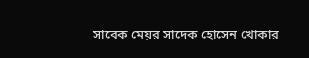সাবেক মেয়র সাদেক হোসেন খোকার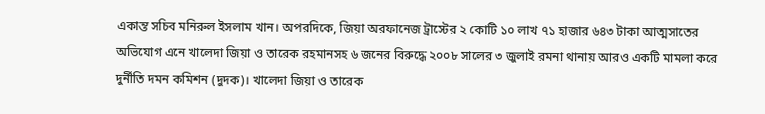একান্ত সচিব মনিরুল ইসলাম খান। অপরদিকে, জিয়া অরফানেজ ট্রাস্টের ২ কোটি ১০ লাখ ৭১ হাজার ৬৪৩ টাকা আত্মসাতের অভিযোগ এনে খালেদা জিয়া ও তারেক রহমানসহ ৬ জনের বিরুদ্ধে ২০০৮ সালের ৩ জুলাই রমনা থানায় আরও একটি মামলা করে দুর্নীতি দমন কমিশন (দুদক)। খালেদা জিয়া ও তারেক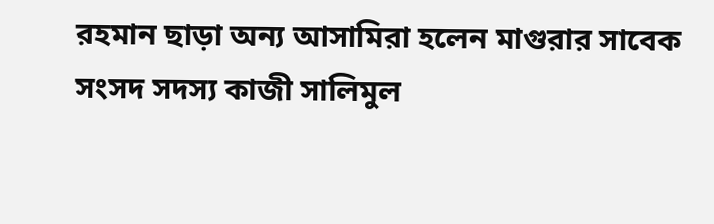রহমান ছাড়া অন্য আসামিরা হলেন মাগুরার সাবেক সংসদ সদস্য কাজী সালিমুল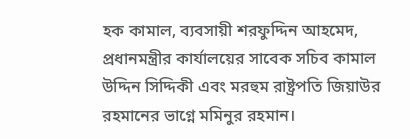হক কামাল, ব্যবসায়ী শরফুদ্দিন আহমেদ, প্রধানমন্ত্রীর কার্যালয়ের সাবেক সচিব কামাল উদ্দিন সিদ্দিকী এবং মরহুম রাষ্ট্রপতি জিয়াউর রহমানের ভাগ্নে মমিনুর রহমান।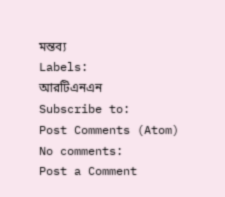মন্তব্য
Labels:
আরটিএনএন
Subscribe to:
Post Comments (Atom)
No comments:
Post a Comment